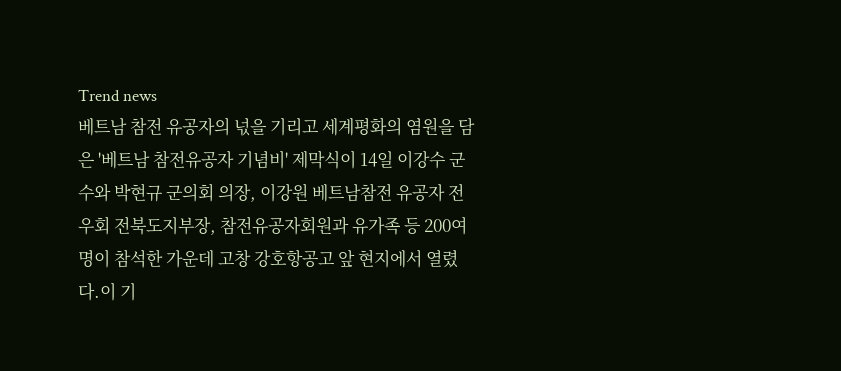Trend news
베트남 참전 유공자의 넋을 기리고 세계평화의 염원을 담은 '베트남 참전유공자 기념비' 제막식이 14일 이강수 군수와 박현규 군의회 의장, 이강원 베트남참전 유공자 전우회 전북도지부장, 참전유공자회원과 유가족 등 200여명이 참석한 가운데 고창 강호항공고 앞 현지에서 열렸다.이 기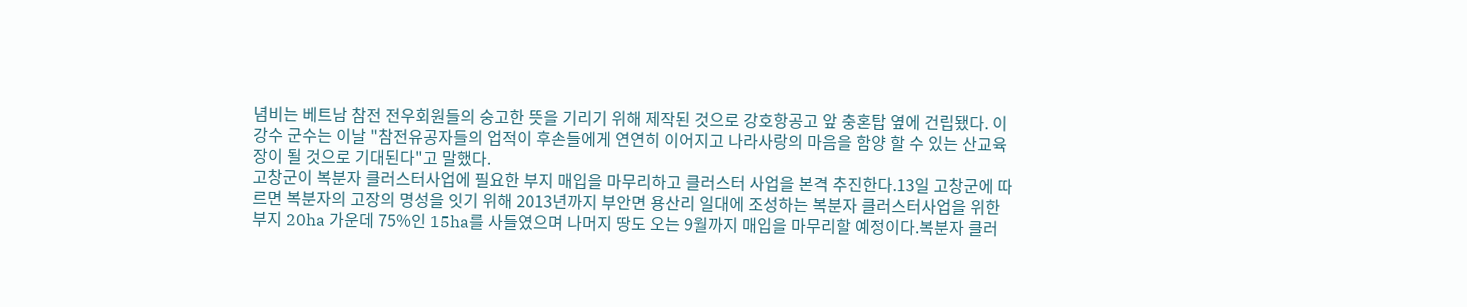념비는 베트남 참전 전우회원들의 숭고한 뜻을 기리기 위해 제작된 것으로 강호항공고 앞 충혼탑 옆에 건립됐다. 이강수 군수는 이날 "참전유공자들의 업적이 후손들에게 연연히 이어지고 나라사랑의 마음을 함양 할 수 있는 산교육장이 될 것으로 기대된다"고 말했다.
고창군이 복분자 클러스터사업에 필요한 부지 매입을 마무리하고 클러스터 사업을 본격 추진한다.13일 고창군에 따르면 복분자의 고장의 명성을 잇기 위해 2013년까지 부안면 용산리 일대에 조성하는 복분자 클러스터사업을 위한 부지 20ha 가운데 75%인 15ha를 사들였으며 나머지 땅도 오는 9월까지 매입을 마무리할 예정이다.복분자 클러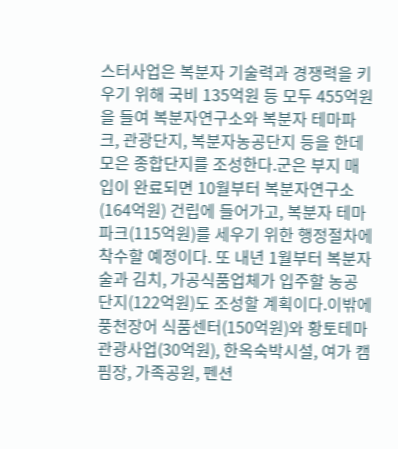스터사업은 복분자 기술력과 경쟁력을 키우기 위해 국비 135억원 등 모두 455억원을 들여 복분자연구소와 복분자 테마파크, 관광단지, 복분자농공단지 등을 한데 모은 종합단지를 조성한다.군은 부지 매입이 완료되면 10월부터 복분자연구소(164억원) 건립에 들어가고, 복분자 테마파크(115억원)를 세우기 위한 행정절차에 착수할 예정이다. 또 내년 1월부터 복분자 술과 김치, 가공식품업체가 입주할 농공단지(122억원)도 조성할 계획이다.이밖에 풍천장어 식품센터(150억원)와 황토테마관광사업(30억원), 한옥숙박시설, 여가 캠핌장, 가족공원, 펜션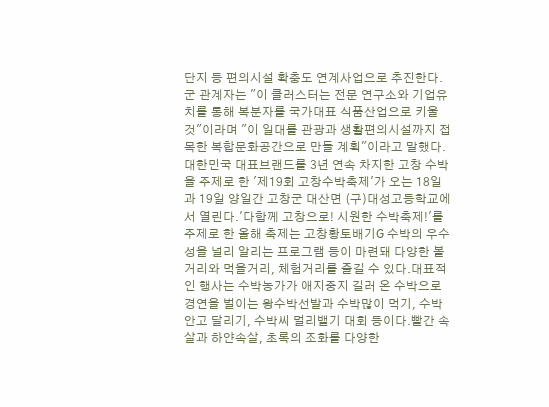단지 등 편의시설 확충도 연계사업으로 추진한다.군 관계자는 "이 클러스터는 전문 연구소와 기업유치를 통해 복분자를 국가대표 식품산업으로 키울 것"이라며 "이 일대를 관광과 생활편의시설까지 접목한 복합문화공간으로 만들 계획"이라고 말했다.
대한민국 대표브랜드를 3년 연속 차지한 고창 수박을 주제로 한 '제19회 고창수박축제'가 오는 18일과 19일 양일간 고창군 대산면 (구)대성고등학교에서 열린다.'다함께 고창으로! 시원한 수박축제!'를 주제로 한 올해 축제는 고창황토배기G 수박의 우수성을 널리 알리는 프로그램 등이 마련돼 다양한 볼거리와 먹을거리, 체험거리를 즐길 수 있다.대표적인 행사는 수박농가가 애지중지 길러 온 수박으로 경연을 벌이는 왕수박선발과 수박많이 먹기, 수박안고 달리기, 수박씨 멀리뱉기 대회 등이다.빨간 속살과 하얀속살, 초록의 조화를 다양한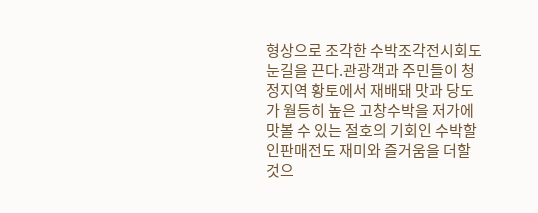형상으로 조각한 수박조각전시회도 눈길을 끈다.관광객과 주민들이 청정지역 황토에서 재배돼 맛과 당도가 월등히 높은 고창수박을 저가에 맛볼 수 있는 절호의 기회인 수박할인판매전도 재미와 즐거움을 더할 것으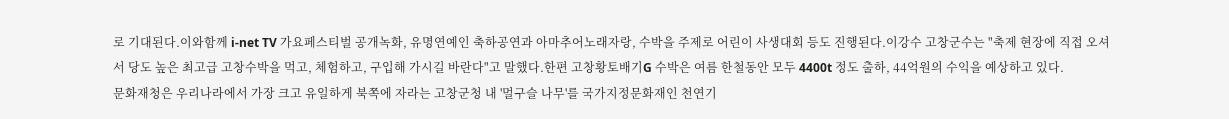로 기대된다.이와함께 i-net TV 가요페스티벌 공개녹화, 유명연예인 축하공연과 아마추어노래자랑, 수박을 주제로 어린이 사생대회 등도 진행된다.이강수 고창군수는 "축제 현장에 직접 오셔서 당도 높은 최고급 고창수박을 먹고, 체험하고, 구입해 가시길 바란다"고 말했다.한편 고창황토배기G 수박은 여름 한철동안 모두 4400t 정도 출하, 44억원의 수익을 예상하고 있다.
문화재청은 우리나라에서 가장 크고 유일하게 북쪽에 자라는 고창군청 내 '멀구슬 나무'를 국가지정문화재인 천연기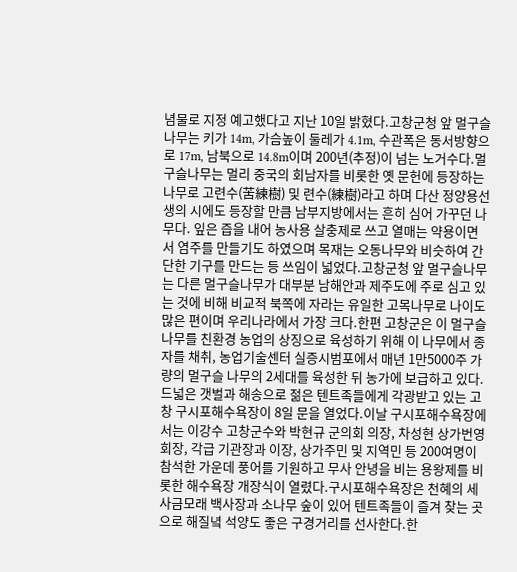념물로 지정 예고했다고 지난 10일 밝혔다.고창군청 앞 멀구슬나무는 키가 14m, 가슴높이 둘레가 4.1m, 수관폭은 동서방향으로 17m, 남북으로 14.8m이며 200년(추정)이 넘는 노거수다.멀구슬나무는 멀리 중국의 회남자를 비롯한 옛 문헌에 등장하는 나무로 고련수(苦練樹) 및 련수(練樹)라고 하며 다산 정양용선생의 시에도 등장할 만큼 남부지방에서는 흔히 심어 가꾸던 나무다. 잎은 즙을 내어 농사용 살충제로 쓰고 열매는 약용이면서 염주를 만들기도 하였으며 목재는 오동나무와 비슷하여 간단한 기구를 만드는 등 쓰임이 넓었다.고창군청 앞 멀구슬나무는 다른 멀구슬나무가 대부분 남해안과 제주도에 주로 심고 있는 것에 비해 비교적 북쪽에 자라는 유일한 고목나무로 나이도 많은 편이며 우리나라에서 가장 크다.한편 고창군은 이 멀구슬나무를 친환경 농업의 상징으로 육성하기 위해 이 나무에서 종자를 채취, 농업기술센터 실증시범포에서 매년 1만5000주 가량의 멀구슬 나무의 2세대를 육성한 뒤 농가에 보급하고 있다.
드넓은 갯벌과 해송으로 젊은 텐트족들에게 각광받고 있는 고창 구시포해수욕장이 8일 문을 열었다.이날 구시포해수욕장에서는 이강수 고창군수와 박현규 군의회 의장, 차성현 상가번영회장, 각급 기관장과 이장, 상가주민 및 지역민 등 200여명이 참석한 가운데 풍어를 기원하고 무사 안녕을 비는 용왕제를 비롯한 해수욕장 개장식이 열렸다.구시포해수욕장은 천혜의 세사금모래 백사장과 소나무 숲이 있어 텐트족들이 즐겨 찾는 곳으로 해질녘 석양도 좋은 구경거리를 선사한다.한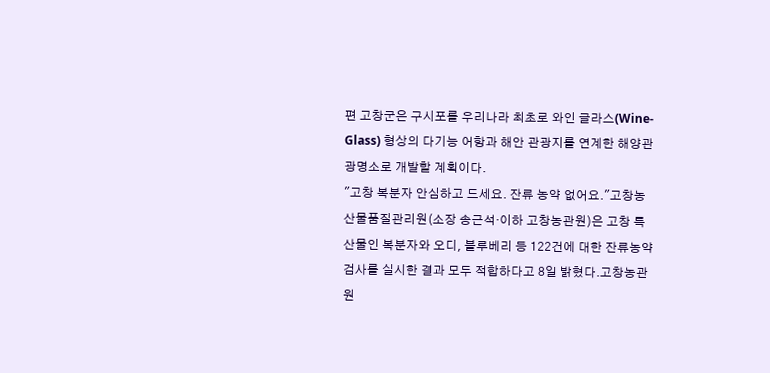편 고창군은 구시포를 우리나라 최초로 와인 글라스(Wine-Glass) 형상의 다기능 어항과 해안 관광지를 연계한 해양관광명소로 개발할 계획이다.
"고창 복분자 안심하고 드세요. 잔류 농약 없어요."고창농산물품질관리원(소장 송근석·이하 고창농관원)은 고창 특산물인 복분자와 오디, 블루베리 등 122건에 대한 잔류농약 검사를 실시한 결과 모두 적합하다고 8일 밝혔다.고창농관원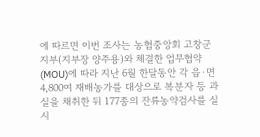에 따르면 이번 조사는 농협중앙회 고창군지부(지부장 양주용)와 체결한 업무협약(MOU)에 따라 지난 6월 한달동안 각 읍·면 4,800여 재배농가를 대상으로 복분자 등 과실을 채취한 뒤 177종의 잔류농약검사를 실시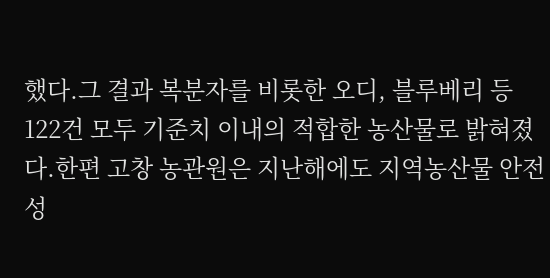했다.그 결과 복분자를 비롯한 오디, 블루베리 등 122건 모두 기준치 이내의 적합한 농산물로 밝혀졌다.한편 고창 농관원은 지난해에도 지역농산물 안전성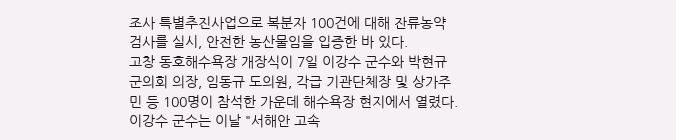조사 특별추진사업으로 복분자 100건에 대해 잔류농약 검사를 실시, 안전한 농산물임을 입증한 바 있다.
고창 동호해수욕장 개장식이 7일 이강수 군수와 박현규 군의회 의장, 임동규 도의원, 각급 기관단체장 및 상가주민 등 100명이 참석한 가운데 해수욕장 현지에서 열렸다.이강수 군수는 이날 "서해안 고속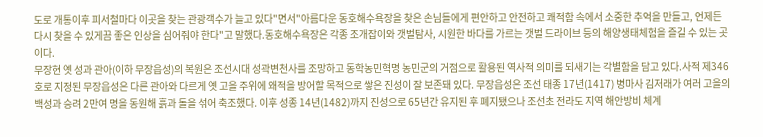도로 개통이후 피서철마다 이곳을 찾는 관광객수가 늘고 있다"면서"아름다운 동호해수욕장을 찾은 손님들에게 편안하고 안전하고 쾌적함 속에서 소중한 추억을 만들고, 언제든 다시 찾을 수 있게끔 좋은 인상을 심어줘야 한다"고 말했다.동호해수욕장은 각종 조개잡이와 갯벌탐사, 시원한 바다를 가르는 갯벌 드라이브 등의 해양생태체험을 즐길 수 있는 곳이다.
무장현 옛 성과 관아(이하 무장읍성)의 복원은 조선시대 성곽변천사를 조망하고 동학농민혁명 농민군의 거점으로 활용된 역사적 의미를 되새기는 각별함을 담고 있다.사적 제346호로 지정된 무장읍성은 다른 관아와 다르게 옛 고을 주위에 왜적을 방어할 목적으로 쌓은 진성이 잘 보존돼 있다. 무장읍성은 조선 태종 17년(1417) 병마사 김저래가 여러 고을의 백성과 승려 2만여 명을 동원해 흙과 돌을 섞어 축조했다. 이후 성종 14년(1482)까지 진성으로 65년간 유지된 후 폐지됐으나 조선초 전라도 지역 해안방비 체계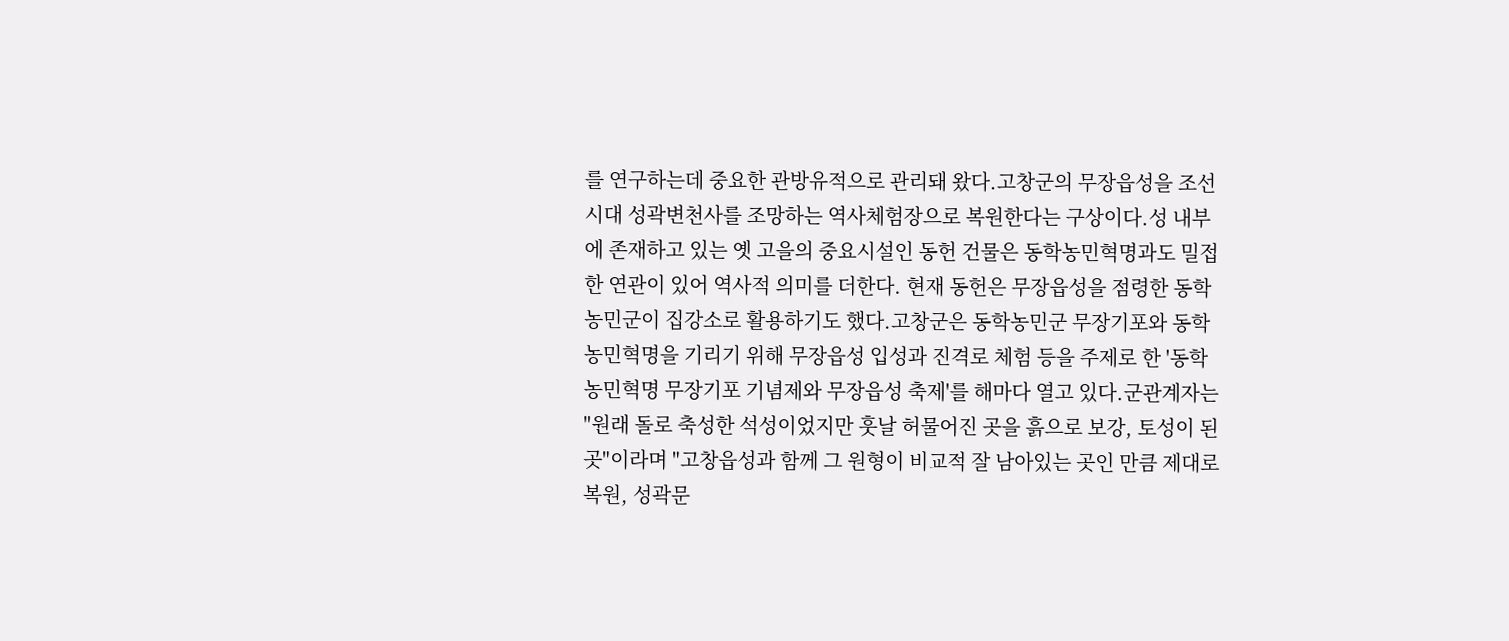를 연구하는데 중요한 관방유적으로 관리돼 왔다.고창군의 무장읍성을 조선시대 성곽변천사를 조망하는 역사체험장으로 복원한다는 구상이다.성 내부에 존재하고 있는 옛 고을의 중요시설인 동헌 건물은 동학농민혁명과도 밀접한 연관이 있어 역사적 의미를 더한다. 현재 동헌은 무장읍성을 점령한 동학농민군이 집강소로 활용하기도 했다.고창군은 동학농민군 무장기포와 동학농민혁명을 기리기 위해 무장읍성 입성과 진격로 체험 등을 주제로 한 '동학농민혁명 무장기포 기념제와 무장읍성 축제'를 해마다 열고 있다.군관계자는 "원래 돌로 축성한 석성이었지만 훗날 허물어진 곳을 흙으로 보강, 토성이 된 곳"이라며 "고창읍성과 함께 그 원형이 비교적 잘 남아있는 곳인 만큼 제대로 복원, 성곽문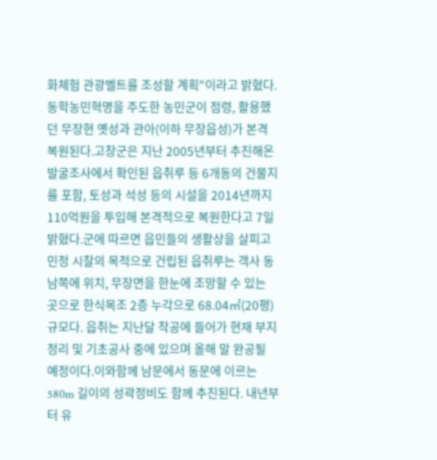화체험 관광벨트를 조성할 계획"이라고 밝혔다.
동학농민혁명을 주도한 농민군이 점령, 활용했던 무장현 옛성과 관아(이하 무장읍성)가 본격 복원된다.고창군은 지난 2005년부터 추진해온 발굴조사에서 확인된 읍취루 등 6개동의 건물지를 포함, 토성과 석성 등의 시설을 2014년까지 110억원을 투입해 본격적으로 복원한다고 7일 밝혔다.군에 따르면 읍민들의 생활상을 살피고 민정 시찰의 목적으로 건립된 읍취루는 객사 동남쪽에 위치, 무장면을 한눈에 조망할 수 있는 곳으로 한식목조 2층 누각으로 68.04㎡(20평) 규모다. 읍취는 지난달 착공에 들어가 현재 부지정리 및 기초공사 중에 있으며 올해 말 완공될 예정이다.이와함께 남문에서 동문에 이르는 580m 길이의 성곽정비도 함께 추진된다. 내년부터 유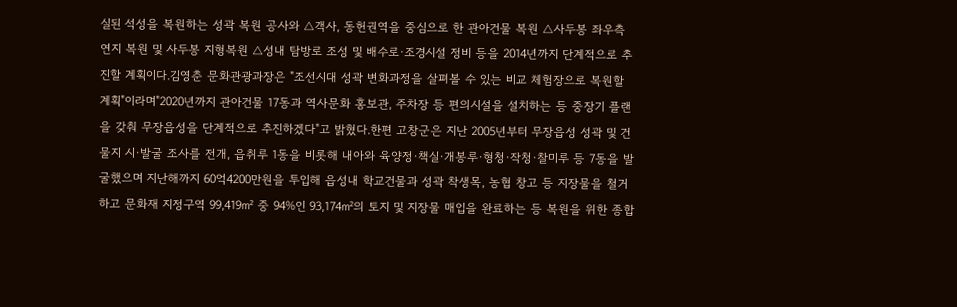실된 석성을 복원하는 성곽 복원 공사와 △객사, 동헌권역을 중심으로 한 관아건물 복원 △사두봉 좌우측 연지 복원 및 사두봉 지형복원 △성내 탐방로 조성 및 배수로·조경시설 정비 등을 2014년까지 단계적으로 추진할 계획이다.김영춘 문화관광과장은 "조선시대 성곽 변화과정을 살펴볼 수 있는 비교 체험장으로 복원할 계획"이라며"2020년까지 관아건물 17동과 역사문화 홍보관, 주차장 등 편의시설을 설치하는 등 중장기 플랜을 갖춰 무장읍성을 단계적으로 추진하겠다"고 밝혔다.한편 고창군은 지난 2005년부터 무장읍성 성곽 및 건물지 시·발굴 조사를 전개, 읍취루 1동을 비롯해 내아와 육양정·책실·개봉루·형청·작청·찰미루 등 7동을 발굴했으며 지난해까지 60억4200만원을 투입해 읍성내 학교건물과 성곽 착생목, 농협 창고 등 지장물을 철거하고 문화재 지정구역 99,419㎡ 중 94%인 93,174㎡의 토지 및 지장물 매입을 완료하는 등 복원을 위한 종합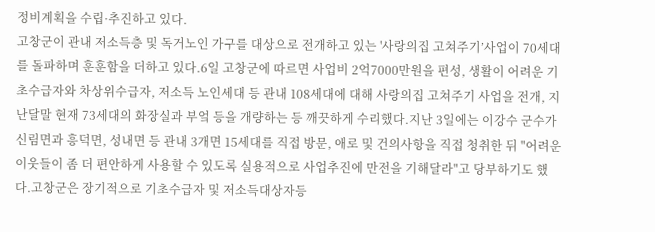정비계획을 수립·추진하고 있다.
고창군이 관내 저소득층 및 독거노인 가구를 대상으로 전개하고 있는 '사랑의집 고쳐주기’사업이 70세대를 돌파하며 훈훈함을 더하고 있다.6일 고창군에 따르면 사업비 2억7000만원을 편성, 생활이 어려운 기초수급자와 차상위수급자, 저소득 노인세대 등 관내 108세대에 대해 사랑의집 고쳐주기 사업을 전개, 지난달말 현재 73세대의 화장실과 부엌 등을 개량하는 등 깨끗하게 수리했다.지난 3일에는 이강수 군수가 신림면과 흥덕면, 성내면 등 관내 3개면 15세대를 직접 방문, 애로 및 건의사항을 직접 청취한 뒤 "어려운 이웃들이 좀 더 편안하게 사용할 수 있도록 실용적으로 사업추진에 만전을 기해달라"고 당부하기도 했다.고창군은 장기적으로 기초수급자 및 저소득대상자등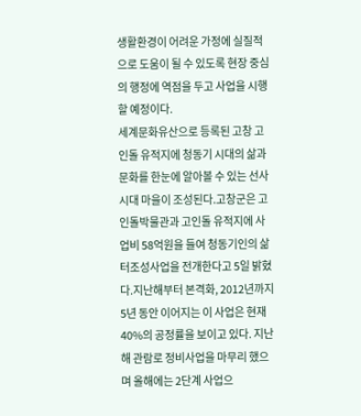생활환경이 어려운 가정에 실질적으로 도움이 될 수 있도록 현장 중심의 행정에 역점을 두고 사업을 시행할 예정이다.
세계문화유산으로 등록된 고창 고인돌 유적지에 청동기 시대의 삶과 문화를 한눈에 알아볼 수 있는 선사시대 마을이 조성된다.고창군은 고인돌박물관과 고인돌 유적지에 사업비 58억원을 들여 청동기인의 삶터조성사업을 전개한다고 5일 밝혔다.지난해부터 본격화, 2012년까지 5년 동안 이어지는 이 사업은 현재 40%의 공정률을 보이고 있다. 지난해 관람로 정비사업을 마무리 했으며 올해에는 2단계 사업으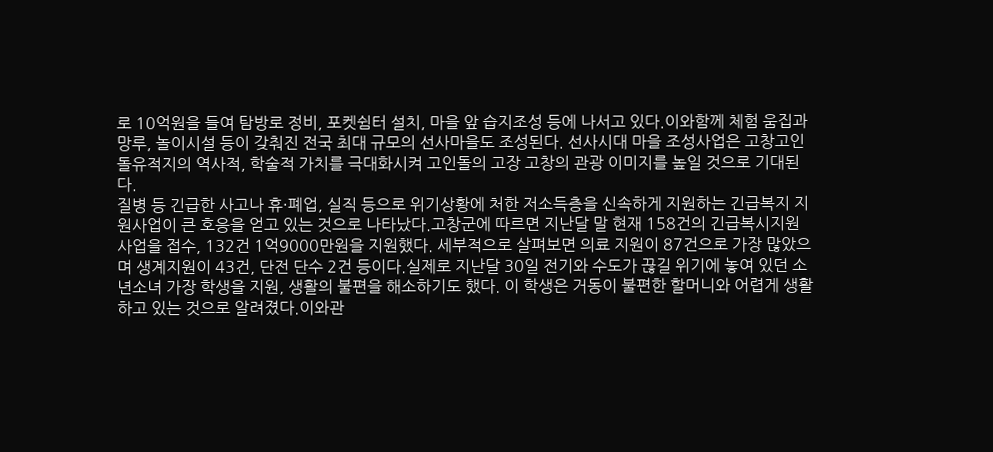로 10억원을 들여 탐방로 정비, 포켓쉼터 설치, 마을 앞 습지조성 등에 나서고 있다.이와함께 체험 움집과 망루, 놀이시설 등이 갖춰진 전국 최대 규모의 선사마을도 조성된다. 선사시대 마을 조성사업은 고창고인돌유적지의 역사적, 학술적 가치를 극대화시켜 고인돌의 고장 고창의 관광 이미지를 높일 것으로 기대된다.
질병 등 긴급한 사고나 휴·폐업, 실직 등으로 위기상황에 처한 저소득층을 신속하게 지원하는 긴급복지 지원사업이 큰 호응을 얻고 있는 것으로 나타났다.고창군에 따르면 지난달 말 현재 158건의 긴급복시지원 사업을 접수, 132건 1억9000만원을 지원했다. 세부적으로 살펴보면 의료 지원이 87건으로 가장 많았으며 생계지원이 43건, 단전 단수 2건 등이다.실제로 지난달 30일 전기와 수도가 끊길 위기에 놓여 있던 소년소녀 가장 학생을 지원, 생활의 불편을 해소하기도 했다. 이 학생은 거동이 불편한 할머니와 어렵게 생활하고 있는 것으로 알려졌다.이와관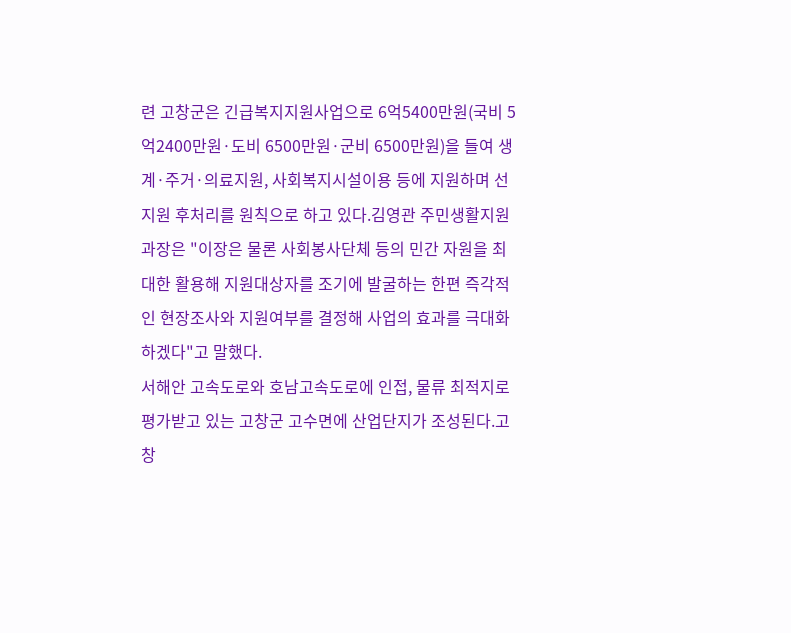련 고창군은 긴급복지지원사업으로 6억5400만원(국비 5억2400만원·도비 6500만원·군비 6500만원)을 들여 생계·주거·의료지원, 사회복지시설이용 등에 지원하며 선지원 후처리를 원칙으로 하고 있다.김영관 주민생활지원과장은 "이장은 물론 사회봉사단체 등의 민간 자원을 최대한 활용해 지원대상자를 조기에 발굴하는 한편 즉각적인 현장조사와 지원여부를 결정해 사업의 효과를 극대화하겠다"고 말했다.
서해안 고속도로와 호남고속도로에 인접, 물류 최적지로 평가받고 있는 고창군 고수면에 산업단지가 조성된다.고창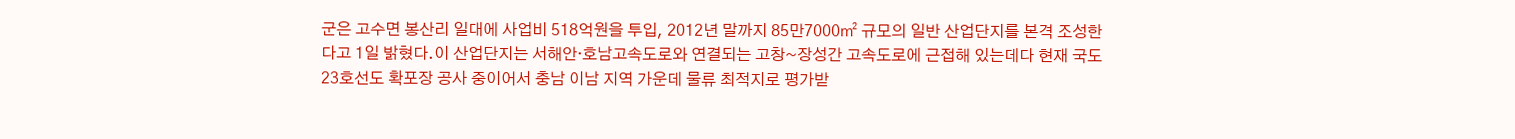군은 고수면 봉산리 일대에 사업비 518억원을 투입, 2012년 말까지 85만7000㎡ 규모의 일반 산업단지를 본격 조성한다고 1일 밝혔다.이 산업단지는 서해안·호남고속도로와 연결되는 고창~장성간 고속도로에 근접해 있는데다 현재 국도 23호선도 확포장 공사 중이어서 충남 이남 지역 가운데 물류 최적지로 평가받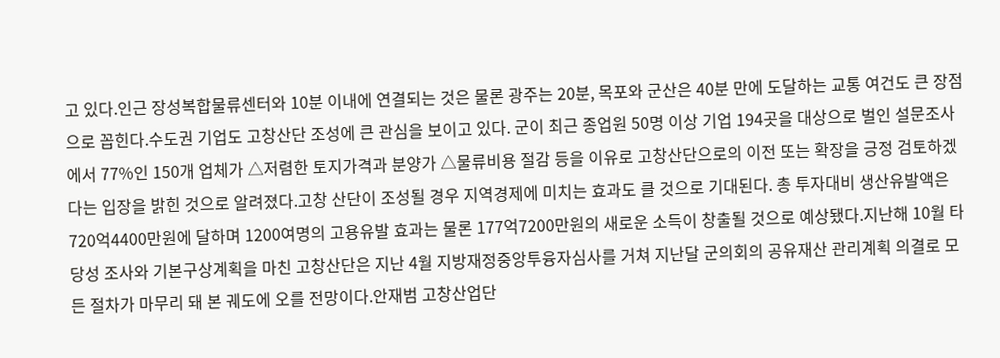고 있다.인근 장성복합물류센터와 10분 이내에 연결되는 것은 물론 광주는 20분, 목포와 군산은 40분 만에 도달하는 교통 여건도 큰 장점으로 꼽힌다.수도권 기업도 고창산단 조성에 큰 관심을 보이고 있다. 군이 최근 종업원 50명 이상 기업 194곳을 대상으로 벌인 설문조사에서 77%인 150개 업체가 △저렴한 토지가격과 분양가 △물류비용 절감 등을 이유로 고창산단으로의 이전 또는 확장을 긍정 검토하겠다는 입장을 밝힌 것으로 알려졌다.고창 산단이 조성될 경우 지역경제에 미치는 효과도 클 것으로 기대된다. 총 투자대비 생산유발액은 720억4400만원에 달하며 1200여명의 고용유발 효과는 물론 177억7200만원의 새로운 소득이 창출될 것으로 예상됐다.지난해 10월 타당성 조사와 기본구상계획을 마친 고창산단은 지난 4월 지방재정중앙투융자심사를 거쳐 지난달 군의회의 공유재산 관리계획 의결로 모든 절차가 마무리 돼 본 궤도에 오를 전망이다.안재범 고창산업단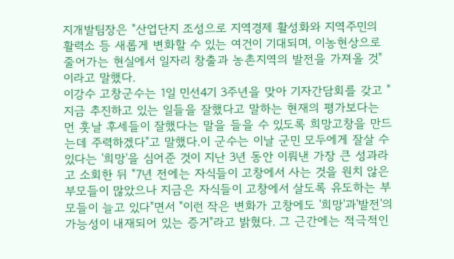지개발팀장은 "산업단지 조성으로 지역경제 활성화와 지역주민의 활력소 등 새롭게 변화할 수 있는 여건이 기대되며, 이농현상으로 줄어가는 현실에서 일자리 창출과 농촌지역의 발전을 가져올 것"이라고 말했다.
이강수 고창군수는 1일 민선4기 3주년을 맞아 기자간담회를 갖고 "지금 추진하고 있는 일들을 잘했다고 말하는 현재의 평가보다는 먼 훗날 후세들이 잘했다는 말을 들을 수 있도록 희망고창을 만드는데 주력하겠다"고 말했다.이 군수는 이날 군민 모두에게 잘살 수 있다는 '희망'을 심어준 것이 지난 3년 동안 이뤄낸 가장 큰 성과라고 소회한 뒤 "7년 전에는 자식들이 고창에서 사는 것을 원치 않은 부모들이 많았으나 지금은 자식들이 고창에서 살도록 유도하는 부모들이 늘고 있다"면서 "이런 작은 변화가 고창에도 '희망'과'발전'의 가능성이 내재되어 있는 증거"라고 밝혔다. 그 근간에는 적극적인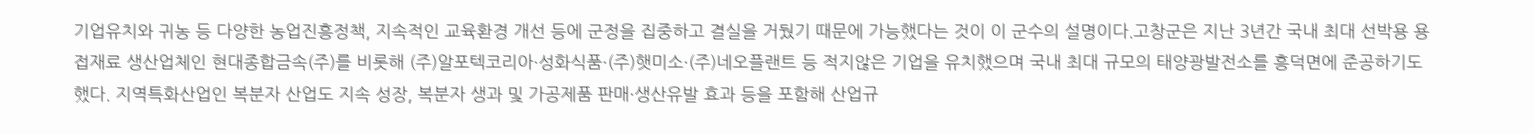기업유치와 귀농 등 다양한 농업진흥정책, 지속적인 교육환경 개선 등에 군정을 집중하고 결실을 거뒀기 때문에 가능했다는 것이 이 군수의 설명이다.고창군은 지난 3년간 국내 최대 선박용 용접재료 생산업체인 현대종합금속(주)를 비롯해 (주)알포텍코리아·성화식품·(주)햇미소·(주)네오플랜트 등 적지않은 기업을 유치했으며 국내 최대 규모의 태양광발전소를 흥덕면에 준공하기도 했다. 지역특화산업인 복분자 산업도 지속 성장, 복분자 생과 및 가공제품 판매·생산유발 효과 등을 포함해 산업규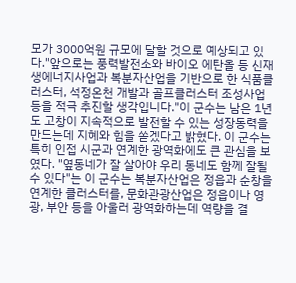모가 3000억원 규모에 달할 것으로 예상되고 있다."앞으로는 풍력발전소와 바이오 에탄올 등 신재생에너지사업과 복분자산업을 기반으로 한 식품클러스터, 석정온천 개발과 골프클러스터 조성사업 등을 적극 추진할 생각입니다."이 군수는 남은 1년도 고창이 지속적으로 발전할 수 있는 성장동력을 만드는데 지혜와 힘을 쏟겠다고 밝혔다. 이 군수는 특히 인접 시군과 연계한 광역화에도 큰 관심을 보였다. "옆동네가 잘 살아야 우리 동네도 함께 잘될 수 있다"는 이 군수는 복분자산업은 정읍과 순창을 연계한 클러스터를, 문화관광산업은 정읍이나 영광, 부안 등을 아울러 광역화하는데 역량을 결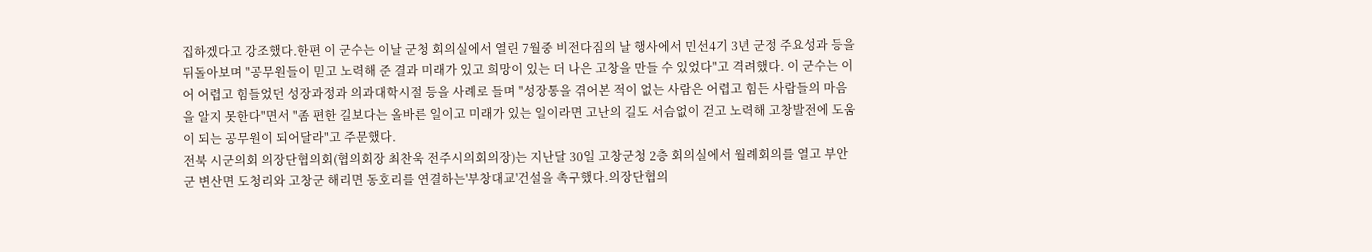집하겠다고 강조했다.한편 이 군수는 이날 군청 회의실에서 열린 7월중 비전다짐의 날 행사에서 민선4기 3년 군정 주요성과 등을 뒤돌아보며 "공무원들이 믿고 노력해 준 결과 미래가 있고 희망이 있는 더 나은 고창을 만들 수 있었다"고 격려했다. 이 군수는 이어 어렵고 힘들었던 성장과정과 의과대학시절 등을 사례로 들며 "성장통을 겪어본 적이 없는 사람은 어렵고 힘든 사람들의 마음을 알지 못한다"면서 "좀 편한 길보다는 올바른 일이고 미래가 있는 일이라면 고난의 길도 서슴없이 걷고 노력해 고창발전에 도움이 되는 공무원이 되어달라"고 주문했다.
전북 시군의회 의장단협의회(협의회장 최찬욱 전주시의회의장)는 지난달 30일 고창군청 2층 회의실에서 월례회의를 열고 부안군 변산면 도청리와 고창군 해리면 동호리를 연결하는'부창대교'건설을 촉구했다.의장단협의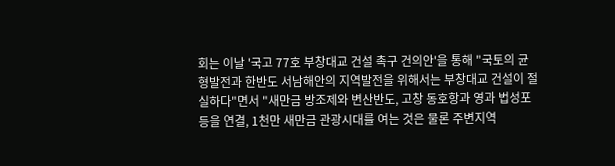회는 이날 '국고 77호 부창대교 건설 촉구 건의안'을 통해 "국토의 균형발전과 한반도 서남해안의 지역발전을 위해서는 부창대교 건설이 절실하다"면서 "새만금 방조제와 변산반도, 고창 동호항과 영과 법성포 등을 연결, 1천만 새만금 관광시대를 여는 것은 물론 주변지역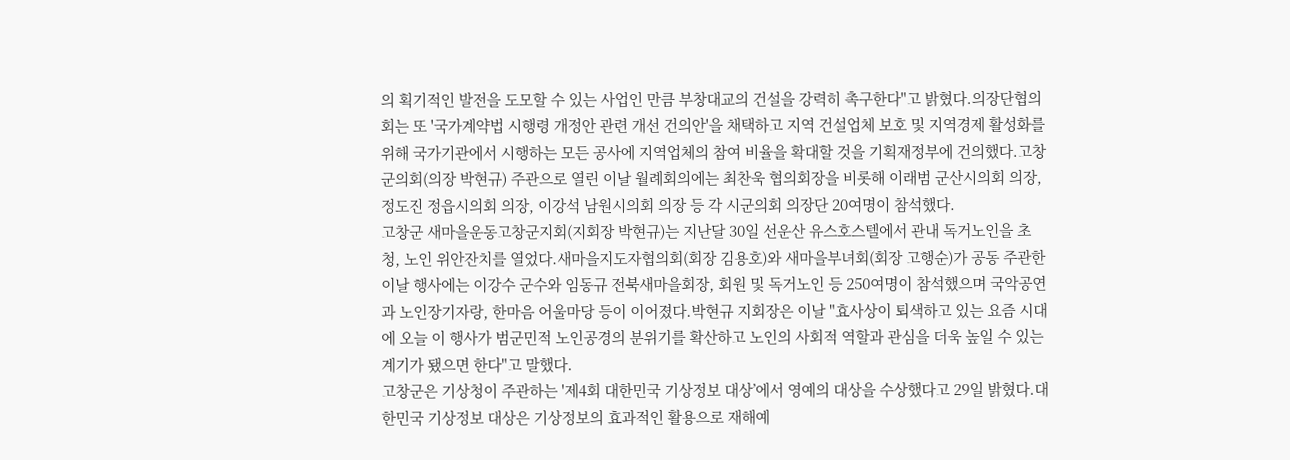의 획기적인 발전을 도모할 수 있는 사업인 만큼 부창대교의 건설을 강력히 촉구한다"고 밝혔다.의장단협의회는 또 '국가계약법 시행령 개정안 관련 개선 건의안'을 채택하고 지역 건설업체 보호 및 지역경제 활성화를 위해 국가기관에서 시행하는 모든 공사에 지역업체의 참여 비율을 확대할 것을 기획재정부에 건의했다.고창군의회(의장 박현규) 주관으로 열린 이날 월례회의에는 최찬욱 협의회장을 비롯해 이래범 군산시의회 의장, 정도진 정읍시의회 의장, 이강석 남원시의회 의장 등 각 시군의회 의장단 20여명이 참석했다.
고창군 새마을운동고창군지회(지회장 박현규)는 지난달 30일 선운산 유스호스텔에서 관내 독거노인을 초청, 노인 위안잔치를 열었다.새마을지도자협의회(회장 김용호)와 새마을부녀회(회장 고행순)가 공동 주관한 이날 행사에는 이강수 군수와 임동규 전북새마을회장, 회원 및 독거노인 등 250여명이 참석했으며 국악공연과 노인장기자랑, 한마음 어울마당 등이 이어졌다.박현규 지회장은 이날 "효사상이 퇴색하고 있는 요즘 시대에 오늘 이 행사가 범군민적 노인공경의 분위기를 확산하고 노인의 사회적 역할과 관심을 더욱 높일 수 있는 계기가 됐으면 한다"고 말했다.
고창군은 기상청이 주관하는 '제4회 대한민국 기상정보 대상’에서 영예의 대상을 수상했다고 29일 밝혔다.대한민국 기상정보 대상은 기상정보의 효과적인 활용으로 재해예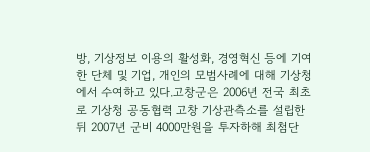방, 기상정보 이용의 활성화, 경영혁신 등에 기여한 단체 및 기업, 개인의 모범사례에 대해 기상청에서 수여하고 있다.고창군은 2006년 전국 최초로 기상청 공동협력 고창 기상관측소를 설립한 뒤 2007년 군비 4000만원을 투자하해 최첨단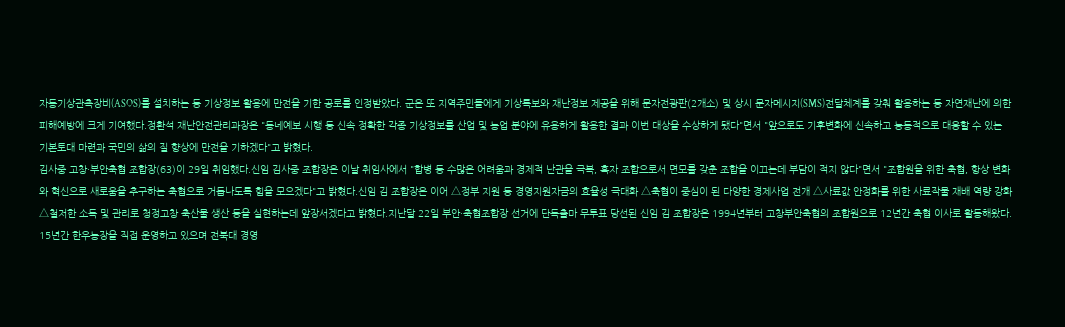자동기상관측장비(ASOS)를 설치하는 등 기상정보 활용에 만전을 기한 공로를 인정받았다. 군은 또 지역주민들에게 기상특보와 재난정보 제공을 위해 문자전광판(2개소) 및 상시 문자메시지(SMS)전달체계를 갖춰 활용하는 등 자연재난에 의한 피해예방에 크게 기여했다.정환석 재난안전관리과장은 "동네예보 시행 등 신속 정확한 각종 기상정보를 산업 및 농업 분야에 유용하게 활용한 결과 이번 대상을 수상하게 됐다"면서 "앞으로도 기후변화에 신속하고 능동적으로 대응할 수 있는 기본토대 마련과 국민의 삶의 질 향상에 만전을 기하겠다"고 밝혔다.
김사중 고창·부안축협 조합장(63)이 29일 취임했다.신임 김사중 조합장은 이날 취임사에서 "합병 등 수많은 어려움과 경제적 난관을 극복, 흑자 조합으로서 면모를 갖춘 조합을 이끄는데 부담이 적지 않다"면서 "조합원을 위한 축협, 항상 변화와 혁신으로 새로움을 추구하는 축협으로 거듭나도록 힘을 모으겠다"고 밝혔다.신임 김 조합장은 이어 △정부 지원 등 경영지원자금의 효율성 극대화 △축협이 중심이 된 다양한 경제사업 전개 △사료값 안정화를 위한 사료작물 재배 역량 강화 △철저한 소독 및 관리로 청정고창 축산물 생산 등을 실현하는데 앞장서겠다고 밝혔다.지난달 22일 부안·축협조합장 선거에 단독출마 무투표 당선된 신임 김 조합장은 1994년부터 고창부안축협의 조합원으로 12년간 축협 이사로 활동해왔다. 15년간 한우농장을 직접 운영하고 있으며 전북대 경영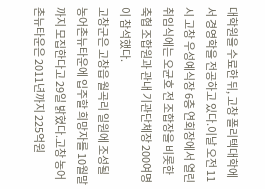대학원을 수료한 뒤, 고창 폴리텍대학에서 경영학을 전공하고 있다.이날 오전 11시 고창 우성예식장 6층 연회장에서 열린 취임식에는 오균호 전 조합장을 비롯한 축협 조합원과 관내 기관단체장 200여명이 참석했다.
고창군은 고창읍 월곡리 일원에 조성될 농어촌뉴타운에 입주할 희망자를 10월말까지 모집한다고 29일 밝혔다.고창 농어촌뉴타운은 2011년까지 225억원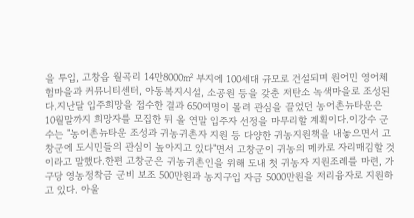을 투입, 고창읍 월곡리 14만8000㎡ 부지에 100세대 규모로 건설되며 원어민 영어체험마을과 커뮤니티센터, 아동복지시설, 소공원 등을 갖춘 저탄소 녹색마을로 조성된다.지난달 입주희망을 접수한 결과 650여명이 몰려 관심을 끌었던 농어촌뉴타운은 10월말까지 희망자를 모집한 뒤 올 연말 입주자 선정을 마무리할 계획이다.이강수 군수는 "농어촌뉴타운 조성과 귀농귀촌자 지원 등 다양한 귀농지원책을 내놓으면서 고창군에 도시민들의 관심이 높아지고 있다"면서 고창군이 귀농의 메카로 자리매김할 것이라고 말했다.한편 고창군은 귀농귀촌인을 위해 도내 첫 귀농자 지원조례를 마련, 가구당 영농정착금 군비 보조 500만원과 농지구입 자금 5000만원을 저리융자로 지원하고 있다. 아울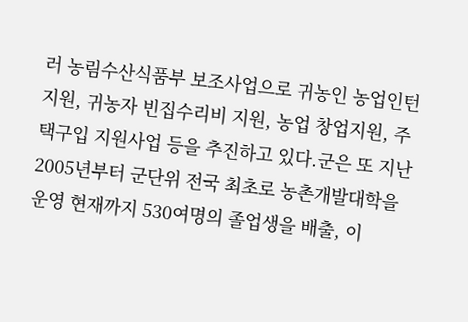러 농림수산식품부 보조사업으로 귀농인 농업인턴지원, 귀농자 빈집수리비 지원, 농업 창업지원, 주택구입 지원사업 등을 추진하고 있다.군은 또 지난 2005년부터 군단위 전국 최초로 농촌개발대학을 운영 현재까지 530여명의 졸업생을 배출, 이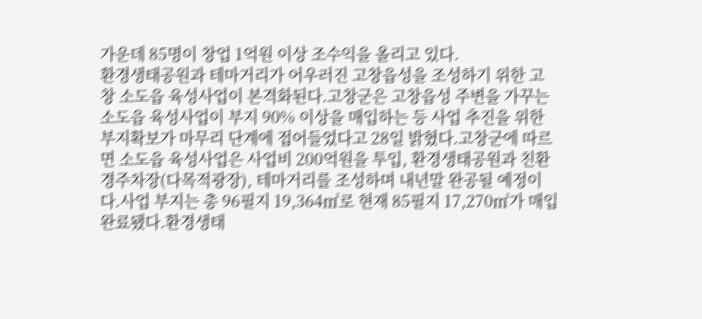가운데 85명이 창업 1억원 이상 조수익을 올리고 있다.
환경생태공원과 테마거리가 어우러진 고창읍성을 조성하기 위한 고창 소도읍 육성사업이 본격화된다.고창군은 고창읍성 주변을 가꾸는 소도읍 육성사업이 부지 90% 이상을 매입하는 등 사업 추진을 위한 부지확보가 마무리 단계에 접어들었다고 28일 밝혔다.고창군에 따르면 소도읍 육성사업은 사업비 200억원을 투입, 환경생태공원과 친환경주차장(다목적광장), 테마거리를 조성하며 내년말 완공될 예정이다.사업 부지는 총 96필지 19,364㎡로 현재 85필지 17,270㎡가 매입 완료됐다.환경생태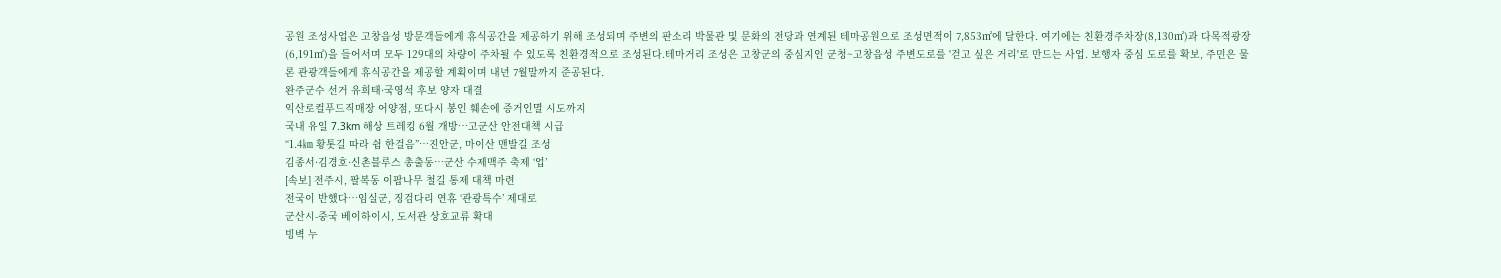공원 조성사업은 고창읍성 방문객들에게 휴식공간을 제공하기 위해 조성되며 주변의 판소리 박물관 및 문화의 전당과 연계된 테마공원으로 조성면적이 7,853㎡에 달한다. 여기에는 친환경주차장(8,130㎡)과 다목적광장(6,191㎡)을 들어서며 모두 129대의 차량이 주차될 수 있도록 친환경적으로 조성된다.테마거리 조성은 고창군의 중심지인 군청~고창읍성 주변도로를 '걷고 싶은 거리'로 만드는 사업. 보행자 중심 도로를 확보, 주민은 물론 관광객들에게 휴식공간을 제공할 계획이며 내년 7월말까지 준공된다.
완주군수 선거 유희태·국영석 후보 양자 대결
익산로컬푸드직매장 어양점, 또다시 봉인 훼손에 증거인멸 시도까지
국내 유일 7.3km 해상 트레킹 6월 개방…고군산 안전대책 시급
“1.4㎞ 황톳길 따라 쉼 한걸음”…진안군, 마이산 맨발길 조성
김종서·김경호·신촌블루스 총출동⋯군산 수제맥주 축제 ‘업’
[속보] 전주시, 팔복동 이팝나무 철길 통제 대책 마련
전국이 반했다…임실군, 징검다리 연휴 ‘관광특수’ 제대로
군산시-중국 베이하이시, 도서관 상호교류 확대
빙벽 누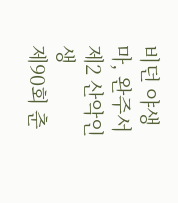비던 야생마, 완주서 제2 산악인생
제90회 춘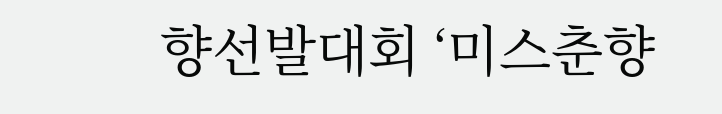향선발대회 ‘미스춘향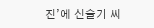진’에 신슬기 씨